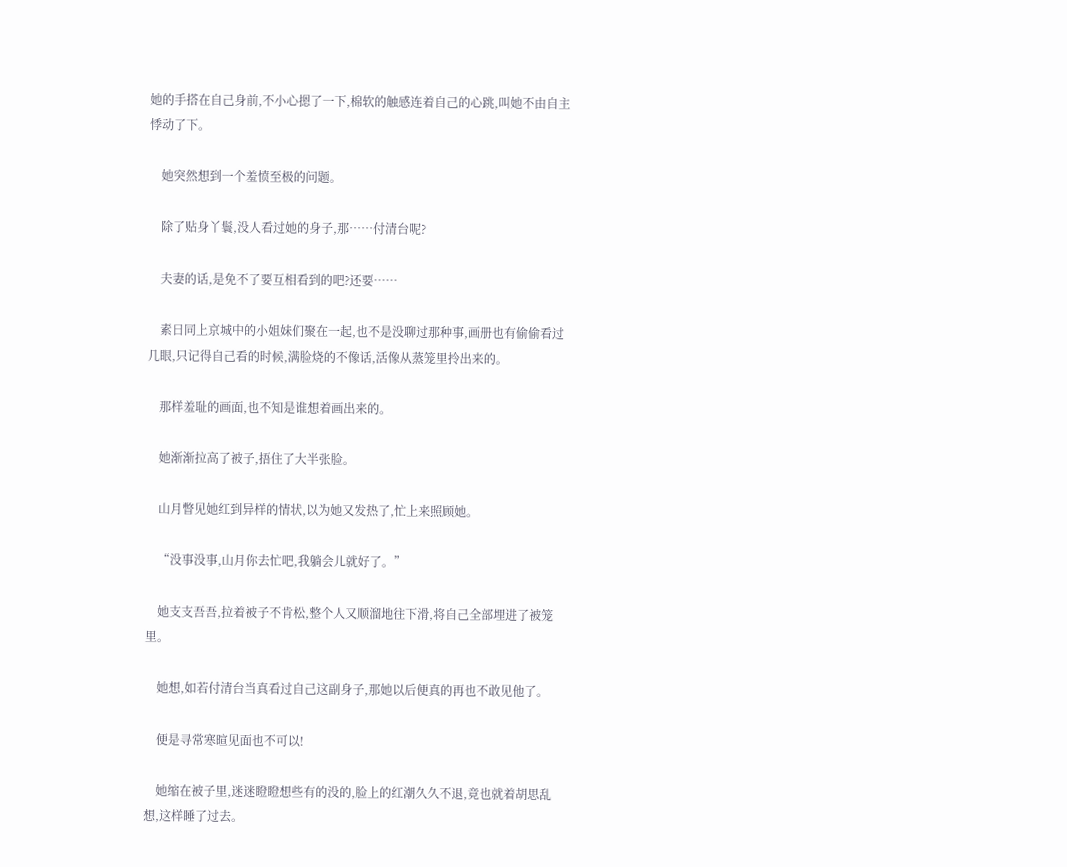她的手搭在自己身前,不小心摁了一下,棉软的触感连着自己的心跳,叫她不由自主悸动了下。

    她突然想到一个羞愤至极的问题。

    除了贴身丫鬟,没人看过她的身子,那……付清台呢?

    夫妻的话,是免不了要互相看到的吧?还要……

    素日同上京城中的小姐妹们聚在一起,也不是没聊过那种事,画册也有偷偷看过几眼,只记得自己看的时候,满脸烧的不像话,活像从蒸笼里拎出来的。

    那样羞耻的画面,也不知是谁想着画出来的。

    她渐渐拉高了被子,捂住了大半张脸。

    山月瞥见她红到异样的情状,以为她又发热了,忙上来照顾她。

    “没事没事,山月你去忙吧,我躺会儿就好了。”

    她支支吾吾,拉着被子不肯松,整个人又顺溜地往下滑,将自己全部埋进了被笼里。

    她想,如若付清台当真看过自己这副身子,那她以后便真的再也不敢见他了。

    便是寻常寒暄见面也不可以!

    她缩在被子里,迷迷瞪瞪想些有的没的,脸上的红潮久久不退,竟也就着胡思乱想,这样睡了过去。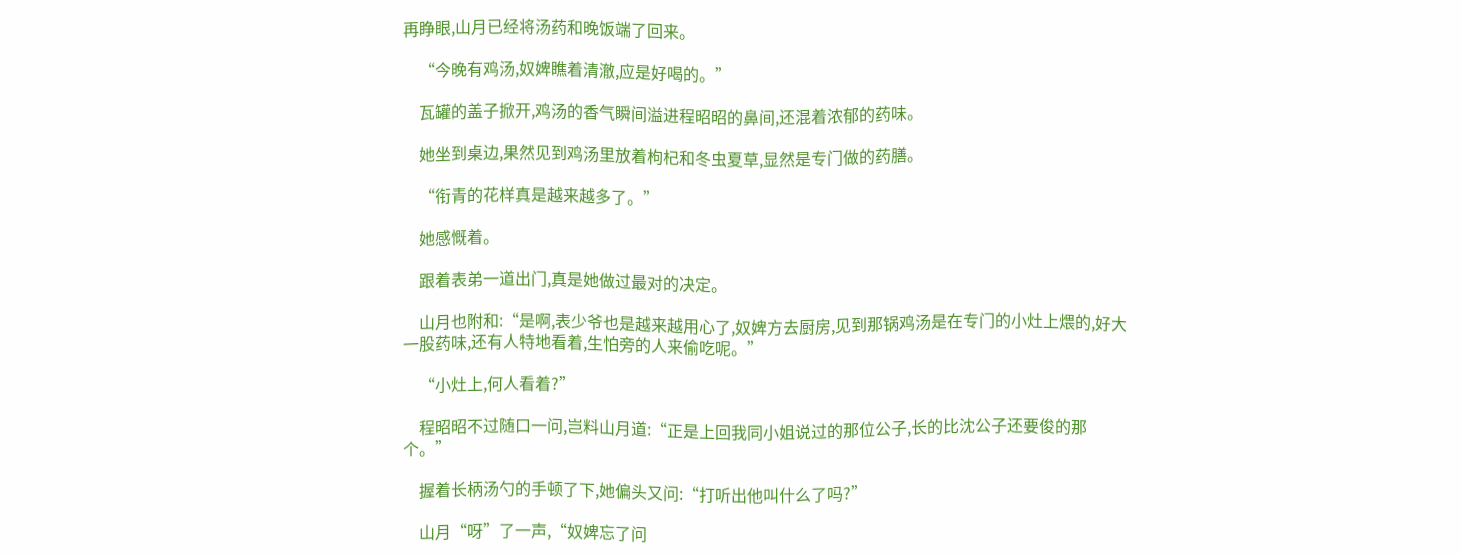再睁眼,山月已经将汤药和晚饭端了回来。

    “今晚有鸡汤,奴婢瞧着清澈,应是好喝的。”

    瓦罐的盖子掀开,鸡汤的香气瞬间溢进程昭昭的鼻间,还混着浓郁的药味。

    她坐到桌边,果然见到鸡汤里放着枸杞和冬虫夏草,显然是专门做的药膳。

    “衔青的花样真是越来越多了。”

    她感慨着。

    跟着表弟一道出门,真是她做过最对的决定。

    山月也附和:“是啊,表少爷也是越来越用心了,奴婢方去厨房,见到那锅鸡汤是在专门的小灶上煨的,好大一股药味,还有人特地看着,生怕旁的人来偷吃呢。”

    “小灶上,何人看着?”

    程昭昭不过随口一问,岂料山月道:“正是上回我同小姐说过的那位公子,长的比沈公子还要俊的那个。”

    握着长柄汤勺的手顿了下,她偏头又问:“打听出他叫什么了吗?”

    山月“呀”了一声,“奴婢忘了问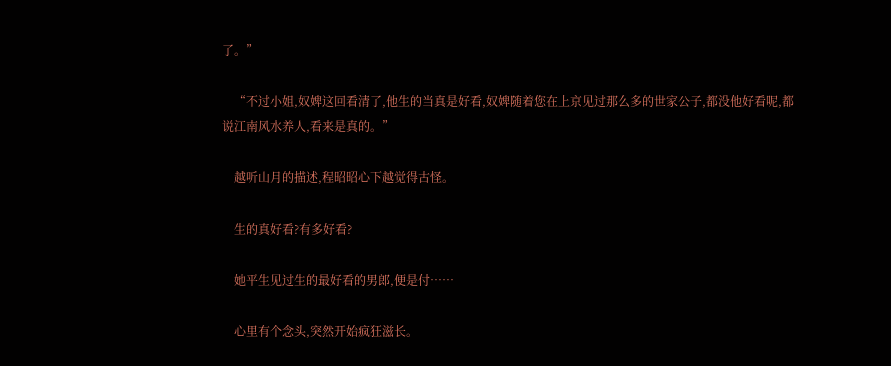了。”

    “不过小姐,奴婢这回看清了,他生的当真是好看,奴婢随着您在上京见过那么多的世家公子,都没他好看呢,都说江南风水养人,看来是真的。”

    越听山月的描述,程昭昭心下越觉得古怪。

    生的真好看?有多好看?

    她平生见过生的最好看的男郎,便是付……

    心里有个念头,突然开始疯狂滋长。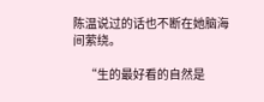陈温说过的话也不断在她脑海间萦绕。

    “生的最好看的自然是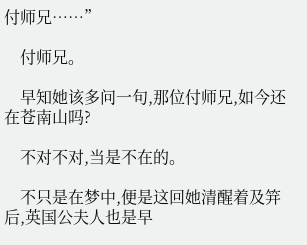付师兄……”

    付师兄。

    早知她该多问一句,那位付师兄,如今还在苍南山吗?

    不对不对,当是不在的。

    不只是在梦中,便是这回她清醒着及笄后,英国公夫人也是早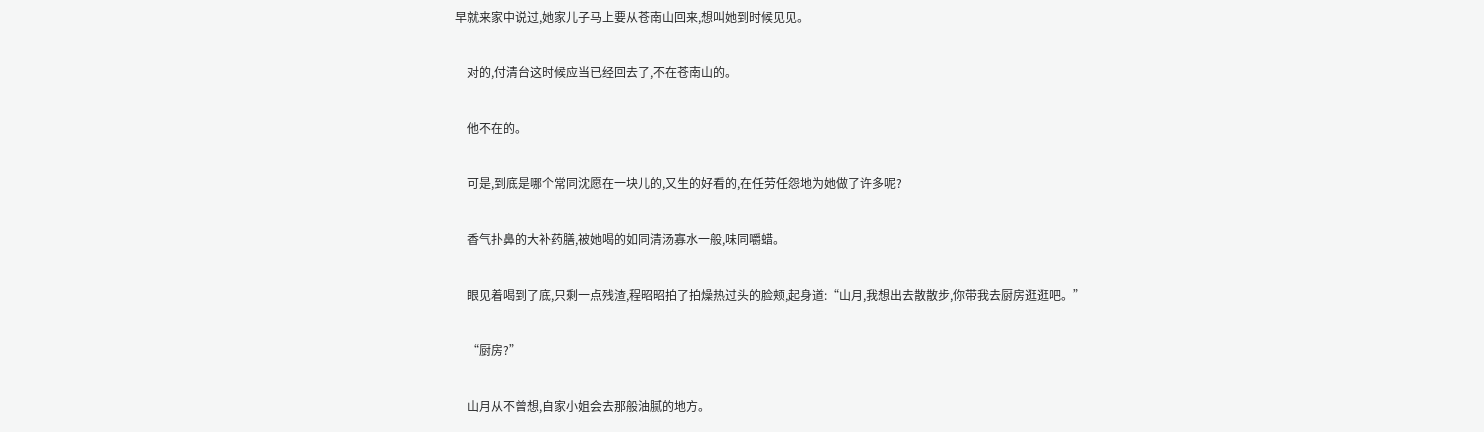早就来家中说过,她家儿子马上要从苍南山回来,想叫她到时候见见。

    对的,付清台这时候应当已经回去了,不在苍南山的。

    他不在的。

    可是,到底是哪个常同沈愿在一块儿的,又生的好看的,在任劳任怨地为她做了许多呢?

    香气扑鼻的大补药膳,被她喝的如同清汤寡水一般,味同嚼蜡。

    眼见着喝到了底,只剩一点残渣,程昭昭拍了拍燥热过头的脸颊,起身道:“山月,我想出去散散步,你带我去厨房逛逛吧。”

    “厨房?”

    山月从不曾想,自家小姐会去那般油腻的地方。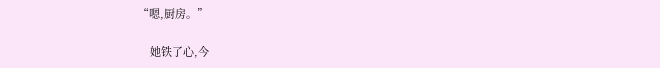“嗯,厨房。”

    她铁了心,今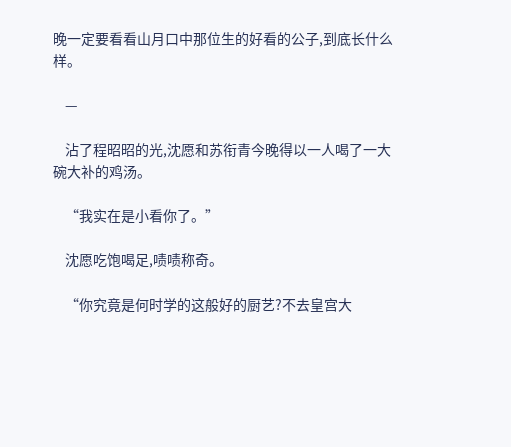晚一定要看看山月口中那位生的好看的公子,到底长什么样。

    —

    沾了程昭昭的光,沈愿和苏衔青今晚得以一人喝了一大碗大补的鸡汤。

    “我实在是小看你了。”

    沈愿吃饱喝足,啧啧称奇。

    “你究竟是何时学的这般好的厨艺?不去皇宫大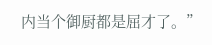内当个御厨都是屈才了。”